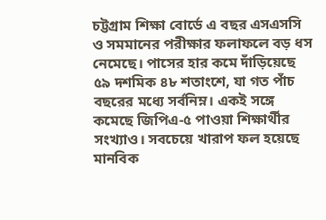চট্টগ্রাম শিক্ষা বোর্ডে এ বছর এসএসসি ও সমমানের পরীক্ষার ফলাফলে বড় ধস নেমেছে। পাসের হার কমে দাঁড়িয়েছে ৫৯ দশমিক ৪৮ শতাংশে, যা গত পাঁচ বছরের মধ্যে সর্বনিম্ন। একই সঙ্গে কমেছে জিপিএ-৫ পাওয়া শিক্ষার্থীর সংখ্যাও। সবচেয়ে খারাপ ফল হয়েছে মানবিক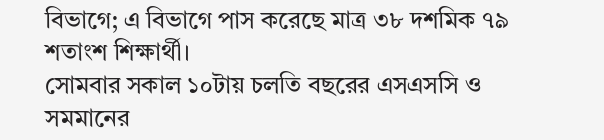বিভাগে; এ বিভাগে পাস করেছে মাত্র ৩৮ দশমিক ৭৯ শতাংশ শিক্ষার্থী।
সোমবার সকাল ১০টায় চলতি বছরের এসএসসি ও সমমানের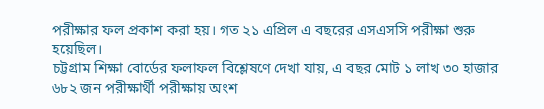পরীক্ষার ফল প্রকাশ করা হয়। গত ২১ এপ্রিল এ বছরের এসএসসি পরীক্ষা শুরু হয়েছিল।
চট্টগ্রাম শিক্ষা বোর্ডের ফলাফল বিশ্লেষণে দেখা যায়, এ বছর মোট ১ লাখ ৩০ হাজার ৬৮২ জন পরীক্ষার্থী পরীক্ষায় অংশ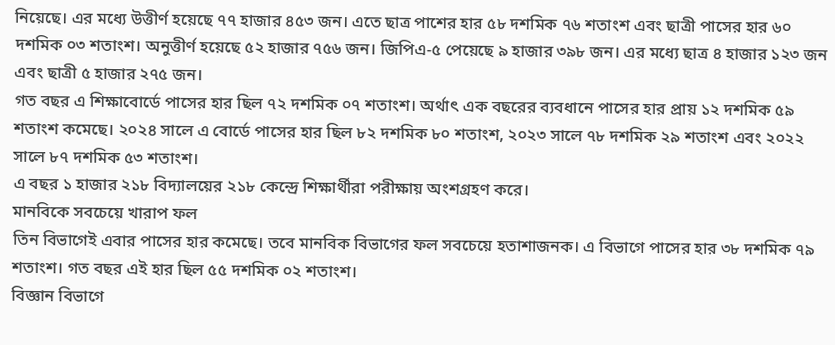নিয়েছে। এর মধ্যে উত্তীর্ণ হয়েছে ৭৭ হাজার ৪৫৩ জন। এতে ছাত্র পাশের হার ৫৮ দশমিক ৭৬ শতাংশ এবং ছাত্রী পাসের হার ৬০ দশমিক ০৩ শতাংশ। অনুত্তীর্ণ হয়েছে ৫২ হাজার ৭৫৬ জন। জিপিএ-৫ পেয়েছে ৯ হাজার ৩৯৮ জন। এর মধ্যে ছাত্র ৪ হাজার ১২৩ জন এবং ছাত্রী ৫ হাজার ২৭৫ জন।
গত বছর এ শিক্ষাবোর্ডে পাসের হার ছিল ৭২ দশমিক ০৭ শতাংশ। অর্থাৎ এক বছরের ব্যবধানে পাসের হার প্রায় ১২ দশমিক ৫৯ শতাংশ কমেছে। ২০২৪ সালে এ বোর্ডে পাসের হার ছিল ৮২ দশমিক ৮০ শতাংশ, ২০২৩ সালে ৭৮ দশমিক ২৯ শতাংশ এবং ২০২২ সালে ৮৭ দশমিক ৫৩ শতাংশ।
এ বছর ১ হাজার ২১৮ বিদ্যালয়ের ২১৮ কেন্দ্রে শিক্ষার্থীরা পরীক্ষায় অংশগ্রহণ করে।
মানবিকে সবচেয়ে খারাপ ফল
তিন বিভাগেই এবার পাসের হার কমেছে। তবে মানবিক বিভাগের ফল সবচেয়ে হতাশাজনক। এ বিভাগে পাসের হার ৩৮ দশমিক ৭৯ শতাংশ। গত বছর এই হার ছিল ৫৫ দশমিক ০২ শতাংশ।
বিজ্ঞান বিভাগে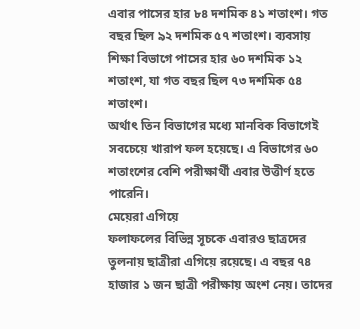এবার পাসের হার ৮৪ দশমিক ৪১ শতাংশ। গত বছর ছিল ৯২ দশমিক ৫৭ শতাংশ। ব্যবসায় শিক্ষা বিভাগে পাসের হার ৬০ দশমিক ১২ শতাংশ, যা গত বছর ছিল ৭৩ দশমিক ৫৪ শতাংশ।
অর্থাৎ তিন বিভাগের মধ্যে মানবিক বিভাগেই সবচেয়ে খারাপ ফল হয়েছে। এ বিভাগের ৬০ শতাংশের বেশি পরীক্ষার্থী এবার উত্তীর্ণ হতে পারেনি।
মেয়েরা এগিয়ে
ফলাফলের বিভিন্ন সূচকে এবারও ছাত্রদের তুলনায় ছাত্রীরা এগিয়ে রয়েছে। এ বছর ৭৪ হাজার ১ জন ছাত্রী পরীক্ষায় অংশ নেয়। তাদের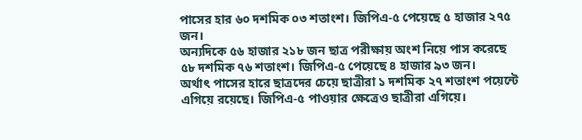পাসের হার ৬০ দশমিক ০৩ শতাংশ। জিপিএ-৫ পেয়েছে ৫ হাজার ২৭৫ জন।
অন্যদিকে ৫৬ হাজার ২১৮ জন ছাত্র পরীক্ষায় অংশ নিয়ে পাস করেছে ৫৮ দশমিক ৭৬ শতাংশ। জিপিএ-৫ পেয়েছে ৪ হাজার ৯৩ জন।
অর্থাৎ পাসের হারে ছাত্রদের চেয়ে ছাত্রীরা ১ দশমিক ২৭ শতাংশ পয়েন্টে এগিয়ে রয়েছে। জিপিএ-৫ পাওয়ার ক্ষেত্রেও ছাত্রীরা এগিয়ে।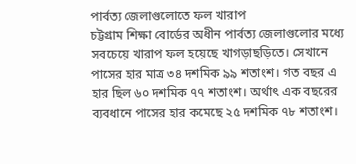পার্বত্য জেলাগুলোতে ফল খারাপ
চট্টগ্রাম শিক্ষা বোর্ডের অধীন পার্বত্য জেলাগুলোর মধ্যে সবচেয়ে খারাপ ফল হয়েছে খাগড়াছড়িতে। সেখানে পাসের হার মাত্র ৩৪ দশমিক ৯৯ শতাংশ। গত বছর এ হার ছিল ৬০ দশমিক ৭৭ শতাংশ। অর্থাৎ এক বছরের ব্যবধানে পাসের হার কমেছে ২৫ দশমিক ৭৮ শতাংশ।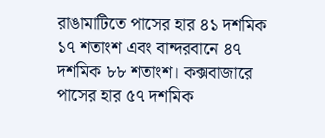রাঙামাটিতে পাসের হার ৪১ দশমিক ১৭ শতাংশ এবং বান্দরবানে ৪৭ দশমিক ৮৮ শতাংশ। কক্সবাজারে পাসের হার ৫৭ দশমিক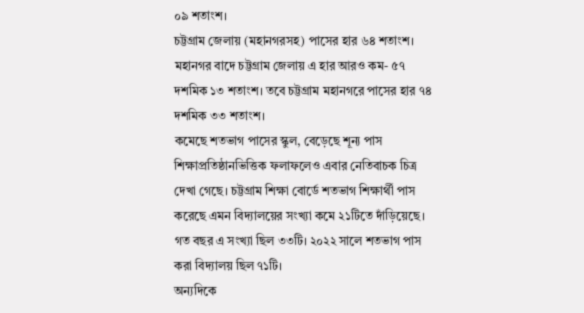০৯ শতাংশ।
চট্টগ্রাম জেলায় (মহানগরসহ) পাসের হার ৬৪ শতাংশ। মহানগর বাদে চট্টগ্রাম জেলায় এ হার আরও কম- ৫৭ দশমিক ১৩ শতাংশ। তবে চট্টগ্রাম মহানগরে পাসের হার ৭৪ দশমিক ৩৩ শতাংশ।
কমেছে শতভাগ পাসের স্কুল, বেড়েছে শূন্য পাস
শিক্ষাপ্রতিষ্ঠানভিত্তিক ফলাফলেও এবার নেতিবাচক চিত্র দেখা গেছে। চট্টগ্রাম শিক্ষা বোর্ডে শতভাগ শিক্ষার্থী পাস করেছে এমন বিদ্যালয়ের সংখ্যা কমে ২১টিতে দাঁড়িয়েছে। গত বছর এ সংখ্যা ছিল ৩৩টি। ২০২২ সালে শতভাগ পাস করা বিদ্যালয় ছিল ৭১টি।
অন্যদিকে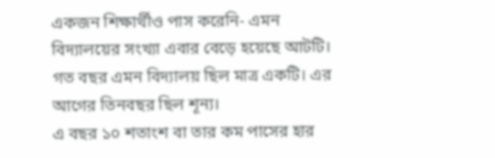একজন শিক্ষার্থীও পাস করেনি- এমন বিদ্যালয়ের সংখ্যা এবার বেড়ে হয়েছে আটটি। গত বছর এমন বিদ্যালয় ছিল মাত্র একটি। এর আগের তিনবছর ছিল শূন্য।
এ বছর ১০ শতাংশ বা তার কম পাসের হার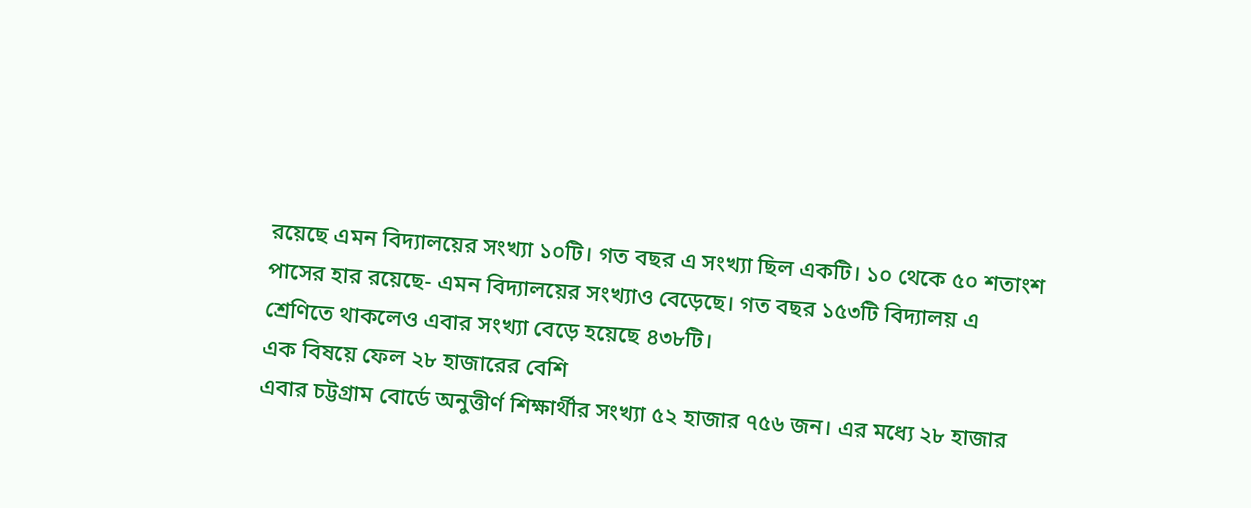রয়েছে এমন বিদ্যালয়ের সংখ্যা ১০টি। গত বছর এ সংখ্যা ছিল একটি। ১০ থেকে ৫০ শতাংশ পাসের হার রয়েছে- এমন বিদ্যালয়ের সংখ্যাও বেড়েছে। গত বছর ১৫৩টি বিদ্যালয় এ শ্রেণিতে থাকলেও এবার সংখ্যা বেড়ে হয়েছে ৪৩৮টি।
এক বিষয়ে ফেল ২৮ হাজারের বেশি
এবার চট্টগ্রাম বোর্ডে অনুত্তীর্ণ শিক্ষার্থীর সংখ্যা ৫২ হাজার ৭৫৬ জন। এর মধ্যে ২৮ হাজার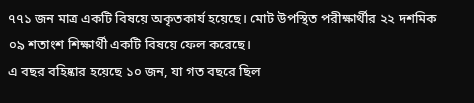৭৭১ জন মাত্র একটি বিষয়ে অকৃতকার্য হয়েছে। মোট উপস্থিত পরীক্ষার্থীর ২২ দশমিক ০৯ শতাংশ শিক্ষার্থী একটি বিষয়ে ফেল করেছে।
এ বছর বহিষ্কার হয়েছে ১০ জন, যা গত বছরে ছিল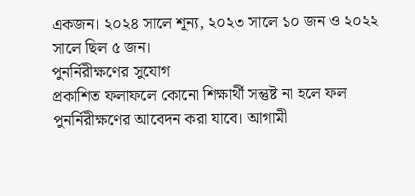একজন। ২০২৪ সালে শূন্য, ২০২৩ সালে ১০ জন ও ২০২২ সালে ছিল ৫ জন।
পুনর্নিরীক্ষণের সুযোগ
প্রকাশিত ফলাফলে কোনো শিক্ষার্থী সন্তুষ্ট না হলে ফল পুনর্নিরীক্ষণের আবেদন করা যাবে। আগামী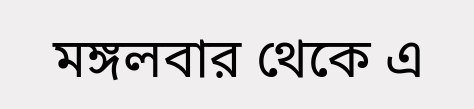মঙ্গলবার থেকে এ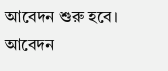আবেদন শুরু হবে। আবেদন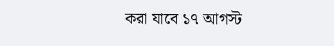করা যাবে ১৭ আগস্ট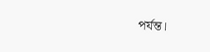পর্যন্ত।